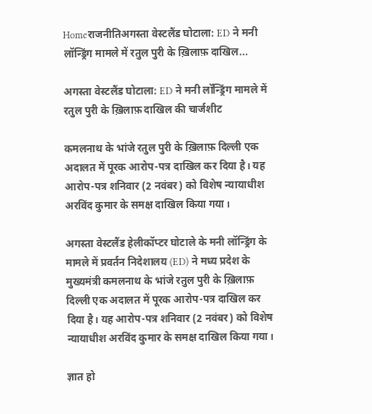Homeराजनीतिअगस्ता वेस्टलैंड घोटाला: ED ने मनी लॉन्ड्रिंग मामले में रतुल पुरी के ख़िलाफ़ दाखिल...

अगस्ता वेस्टलैंड घोटाला: ED ने मनी लॉन्ड्रिंग मामले में रतुल पुरी के ख़िलाफ़ दाखिल की चार्जशीट

कमलनाथ के भांजे रतुल पुरी के ख़िलाफ़ दिल्ली एक अदालत में पूरक आरोप-पत्र दाखिल कर दिया है। यह आरोप-पत्र शनिवार (2 नवंबर) को विशेष न्यायाधीश अरविंद कुमार के समक्ष दाखिल किया गया।

अगस्ता वेस्टलैंड हेलीकॉप्टर घोटाले के मनी लॉन्ड्रिंग के मामले में प्रवर्तन निदेशालय (ED) ने मध्य प्रदेश के मुख्यमंत्री कमलनाथ के भांजे रतुल पुरी के ख़िलाफ़ दिल्ली एक अदालत में पूरक आरोप-पत्र दाखिल कर दिया है। यह आरोप-पत्र शनिवार (2 नवंबर) को विशेष न्यायाधीश अरविंद कुमार के समक्ष दाखिल किया गया।

ज्ञात हो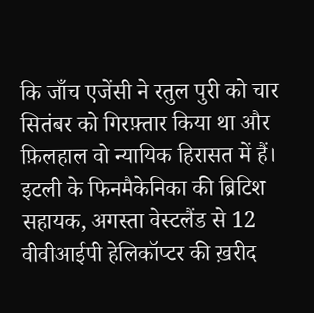कि जाँच एजेंसी ने रतुल पुरी को चार सितंबर को गिरफ़्तार किया था और फ़िलहाल वो न्यायिक हिरासत में हैं। इटली के फिनमैकेनिका की ब्रिटिश सहायक, अगस्ता वेस्टलैंड से 12 वीवीआईपी हेलिकॉप्टर की ख़रीद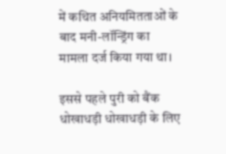में कथित अनियमितताओं के बाद मनी-लॉन्ड्रिंग का मामला दर्ज किया गया था।

इससे पहले पुरी को बैंक धोखाधड़ी धोखाधड़ी के लिए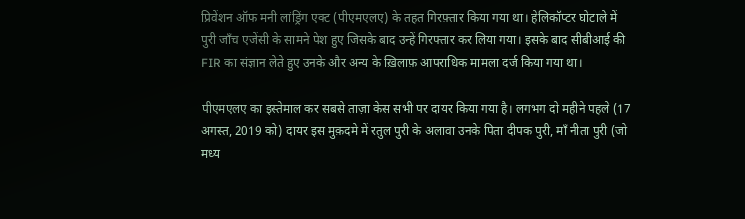प्रिवेंशन ऑफ मनी लांड्रिंग एक्ट (पीएमएलए) के तहत गिरफ़्तार किया गया था। हेलिकॉप्टर घोटाले में पुरी जाँच एजेंसी के सामने पेश हुए जिसके बाद उन्हें गिरफ्तार कर लिया गया। इसके बाद सीबीआई की FIR का संज्ञान लेते हुए उनके और अन्य के ख़िलाफ़ आपराधिक मामला दर्ज किया गया था।

पीएमएलए का इस्तेमाल कर सबसे ताज़ा केस सभी पर दायर किया गया है। लगभग दो महीने पहले (17 अगस्त, 2019 को) दायर इस मुक़दमे में रतुल पुरी के अलावा उनके पिता दीपक पुरी, माँ नीता पुरी (जो मध्य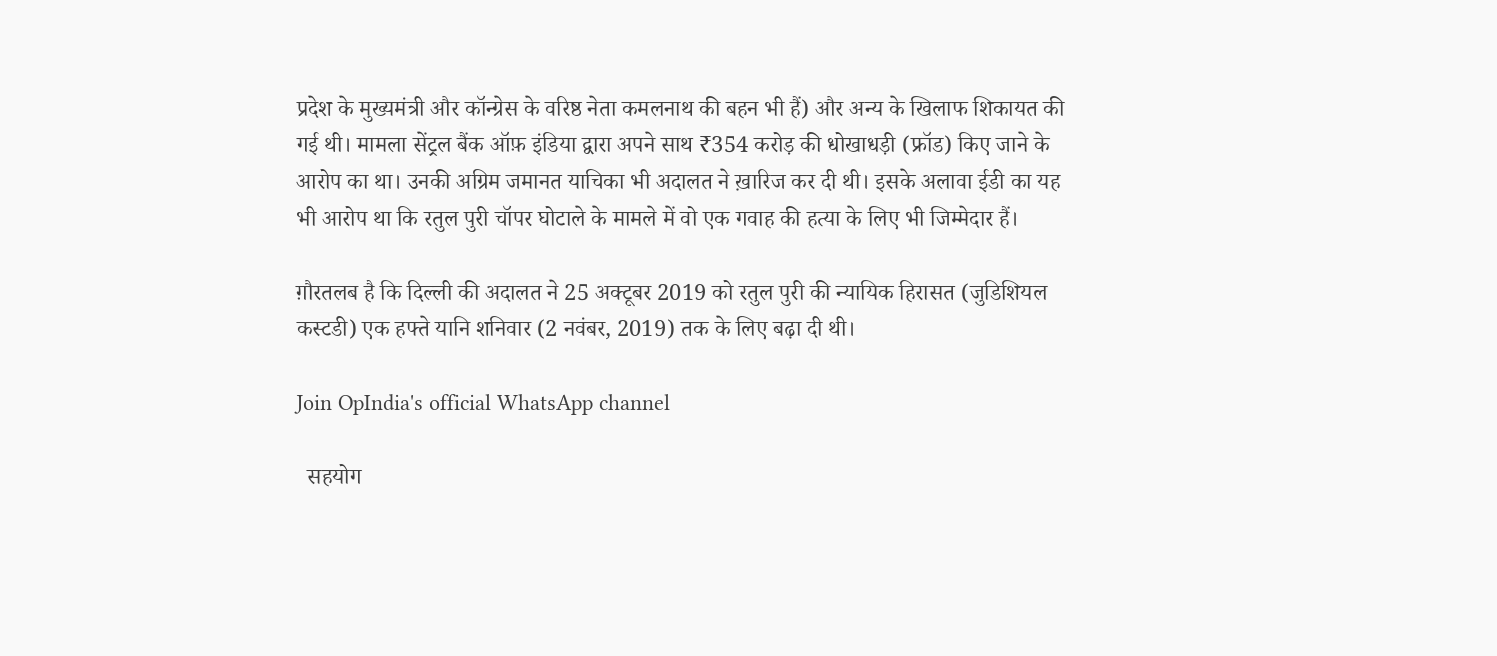प्रदेश के मुख्यमंत्री और कॉन्ग्रेस के वरिष्ठ नेता कमलनाथ की बहन भी हैं) और अन्य के खिलाफ शिकायत की गई थी। मामला सेंट्रल बैंक ऑफ़ इंडिया द्वारा अपने साथ ₹354 करोड़ की धोखाधड़ी (फ्रॉड) किए जाने के आरोप का था। उनकी अग्रिम जमानत याचिका भी अदालत ने ख़ारिज कर दी थी। इसके अलावा ईडी का यह भी आरोप था कि रतुल पुरी चॉपर घोटाले के मामले में वो एक गवाह की हत्या के लिए भी जिम्मेदार हैं।

ग़ौरतलब है कि दिल्ली की अदालत ने 25 अक्टूबर 2019 को रतुल पुरी की न्यायिक हिरासत (जुडिशियल कस्टडी) एक हफ्ते यानि शनिवार (2 नवंबर, 2019) तक के लिए बढ़ा दी थी।

Join OpIndia's official WhatsApp channel

  सहयोग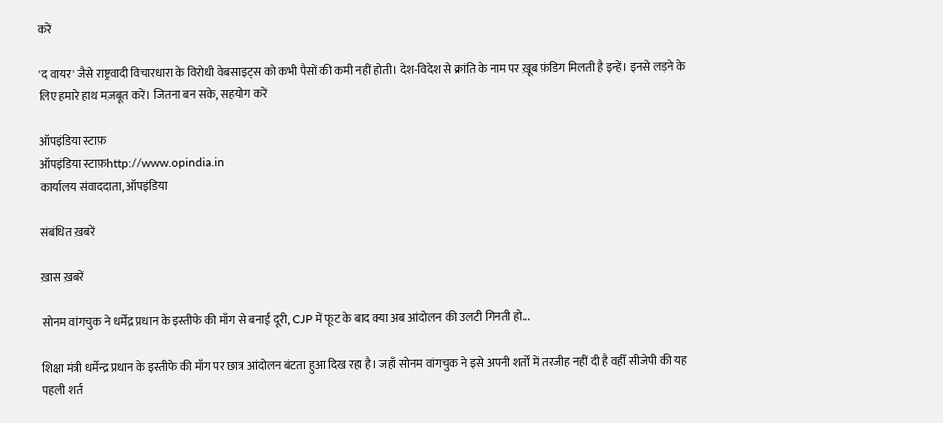करें

'द वायर' जैसे राष्ट्रवादी विचारधारा के विरोधी वेबसाइट्स को कभी पैसों की कमी नहीं होती। देश-विदेश से क्रांति के नाम पर ख़ूब फ़ंडिग मिलती है इन्हें। इनसे लड़ने के लिए हमारे हाथ मज़बूत करें। जितना बन सके, सहयोग करें

ऑपइंडिया स्टाफ़
ऑपइंडिया स्टाफ़http://www.opindia.in
कार्यालय संवाददाता, ऑपइंडिया

संबंधित ख़बरें

ख़ास ख़बरें

सोनम वांगचुक ने धर्मेंद्र प्रधान के इस्तीफे की माँग से बनाई दूरी, CJP में फूट के बाद क्या अब आंदोलन की उलटी गिनती हो...

शिक्षा मंत्री धर्मेन्द्र प्रधान के इस्तीफे की माँग पर छात्र आंदोलन बंटता हुआ दिख रहा है। जहाँ सोनम वांगचुक ने इसे अपनी शर्तों में तरजीह नहीं दी है वहीँ सीजेपी की यह पहली शर्त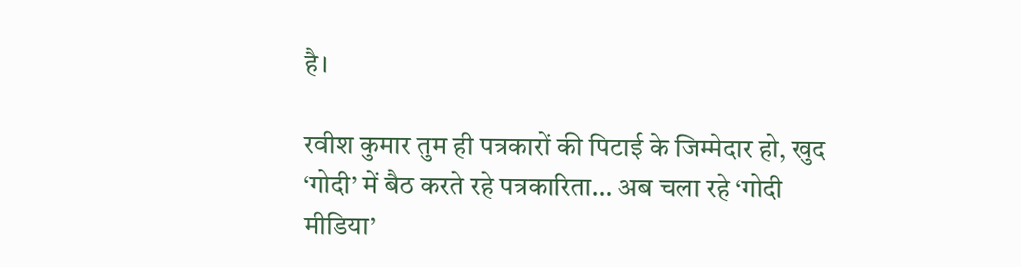है।

रवीश कुमार तुम ही पत्रकारों की पिटाई के जिम्मेदार हो, खुद ‘गोदी’ में बैठ करते रहे पत्रकारिता… अब चला रहे ‘गोदी मीडिया’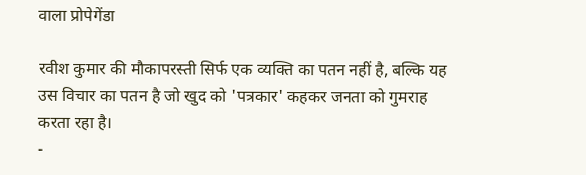वाला प्रोपेगेंडा

रवीश कुमार की मौकापरस्ती सिर्फ एक व्यक्ति का पतन नहीं है, बल्कि यह उस विचार का पतन है जो खुद को 'पत्रकार' कहकर जनता को गुमराह करता रहा है।
-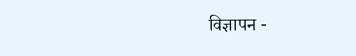विज्ञापन -